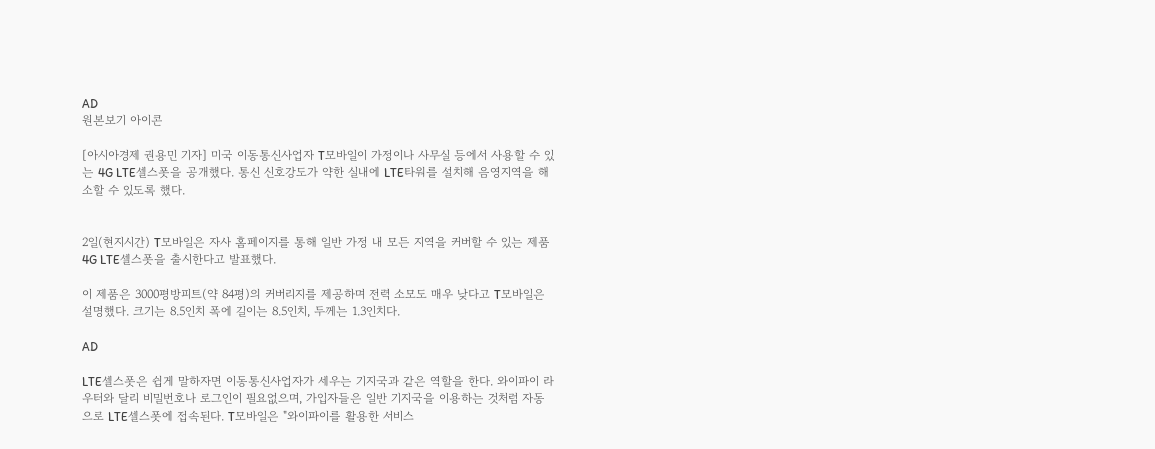AD
원본보기 아이콘

[아시아경제 권용민 기자] 미국 이동통신사업자 T모바일이 가정이나 사무실 등에서 사용할 수 있는 4G LTE셀스폿을 공개했다. 통신 신호강도가 약한 실내에 LTE타워를 설치해 음영지역을 해소할 수 있도록 했다.


2일(현지시간) T모바일은 자사 홈페이지를 통해 일반 가정 내 모든 지역을 커버할 수 있는 제품 4G LTE셀스폿을 출시한다고 발표했다.

이 제품은 3000평방피트(약 84평)의 커버리지를 제공하며 전력 소모도 매우 낮다고 T모바일은 설명했다. 크기는 8.5인치 폭에 길이는 8.5인치, 두께는 1.3인치다.

AD

LTE셀스폿은 쉽게 말하자면 이동통신사업자가 세우는 기지국과 같은 역할을 한다. 와이파이 라우터와 달리 비밀번호나 로그인이 필요없으며, 가입자들은 일반 기지국을 이용하는 것처럼 자동으로 LTE셀스폿에 접속된다. T모바일은 "와이파이를 활용한 서비스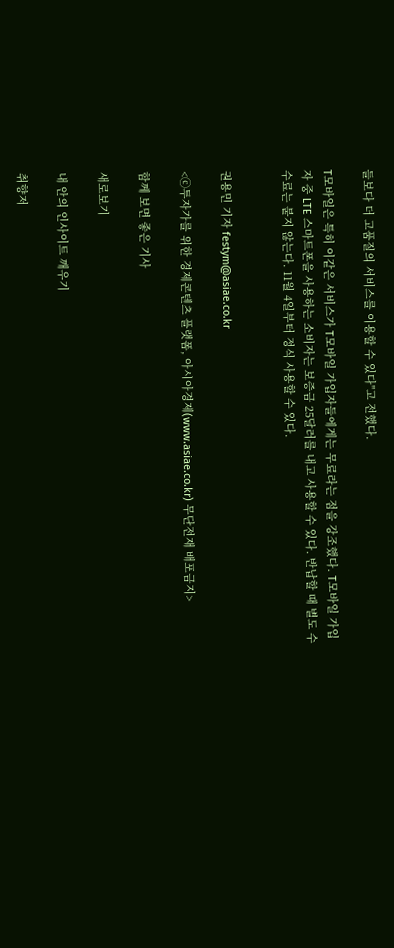들보다 더 고품질의 서비스를 이용할 수 있다"고 전했다.

T모바일은 특히 이같은 서비스가 T모바일 가입자들에게는 무료라는 점을 강조했다. T모바일 가입자 중 LTE 스마트폰을 사용하는 소비자는 보증금 25달러를 내고 사용할 수 있다. 반납할 때 별도 수수료는 붙지 않는다. 11월 4일부터 정식 사용할 수 있다.


권용민 기자 festym@asiae.co.kr

<ⓒ투자가를 위한 경제콘텐츠 플랫폼, 아시아경제(www.asiae.co.kr) 무단전재 배포금지>

함께 보면 좋은 기사

새로보기

내 안의 인사이트 깨우기

취향저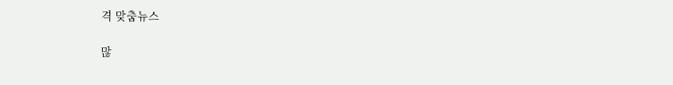격 맞춤뉴스

많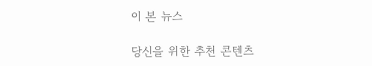이 본 뉴스

당신을 위한 추천 콘텐츠